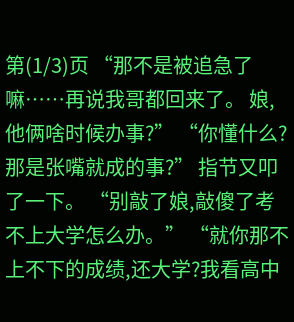第(1/3)页 “那不是被追急了嘛……再说我哥都回来了。 娘,他俩啥时候办事?” “你懂什么?那是张嘴就成的事?” 指节又叩了一下。 “别敲了娘,敲傻了考不上大学怎么办。” “就你那不上不下的成绩,还大学?我看高中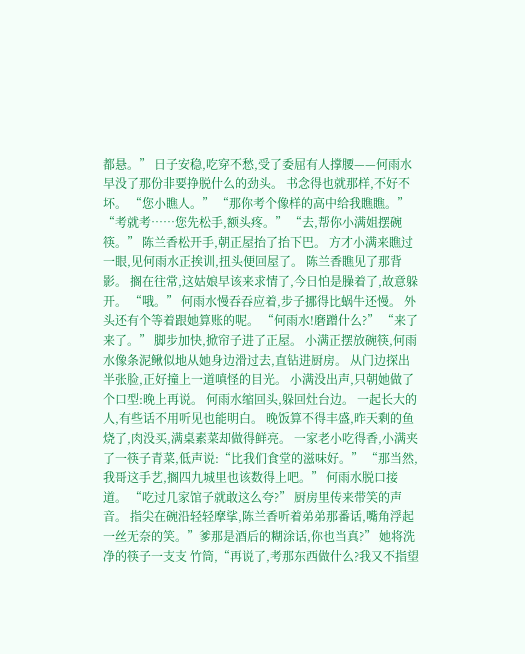都悬。” 日子安稳,吃穿不愁,受了委屈有人撑腰——何雨水早没了那份非要挣脱什么的劲头。 书念得也就那样,不好不坏。 “您小瞧人。” “那你考个像样的高中给我瞧瞧。” “考就考……您先松手,额头疼。” “去,帮你小满姐摆碗筷。” 陈兰香松开手,朝正屋抬了抬下巴。 方才小满来瞧过一眼,见何雨水正挨训,扭头便回屋了。 陈兰香瞧见了那背影。 搁在往常,这姑娘早该来求情了,今日怕是臊着了,故意躲开。 “哦。” 何雨水慢吞吞应着,步子挪得比蜗牛还慢。 外头还有个等着跟她算账的呢。 “何雨水!磨蹭什么?” “来了来了。” 脚步加快,掀帘子进了正屋。 小满正摆放碗筷,何雨水像条泥鳅似地从她身边滑过去,直钻进厨房。 从门边探出半张脸,正好撞上一道嗔怪的目光。 小满没出声,只朝她做了个口型:晚上再说。 何雨水缩回头,躲回灶台边。 一起长大的人,有些话不用听见也能明白。 晚饭算不得丰盛,昨天剩的鱼烧了,肉没买,满桌素菜却做得鲜亮。 一家老小吃得香,小满夹了一筷子青菜,低声说:“比我们食堂的滋味好。” “那当然,我哥这手艺,搁四九城里也该数得上吧。” 何雨水脱口接道。 “吃过几家馆子就敢这么夸?” 厨房里传来带笑的声音。 指尖在碗沿轻轻摩挲,陈兰香听着弟弟那番话,嘴角浮起一丝无奈的笑。”爹那是酒后的糊涂话,你也当真?” 她将洗净的筷子一支支 竹筒,“再说了,考那东西做什么?我又不指望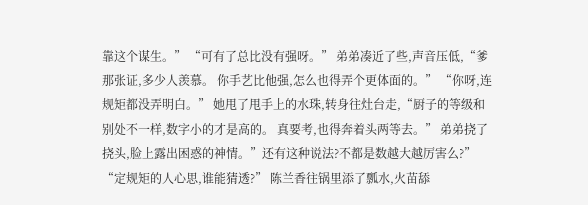靠这个谋生。” “可有了总比没有强呀。” 弟弟凑近了些,声音压低,“爹那张证,多少人羡慕。 你手艺比他强,怎么也得弄个更体面的。” “你呀,连规矩都没弄明白。” 她甩了甩手上的水珠,转身往灶台走,“厨子的等级和别处不一样,数字小的才是高的。 真要考,也得奔着头两等去。” 弟弟挠了挠头,脸上露出困惑的神情。”还有这种说法?不都是数越大越厉害么?” “定规矩的人心思,谁能猜透?” 陈兰香往锅里添了瓢水,火苗舔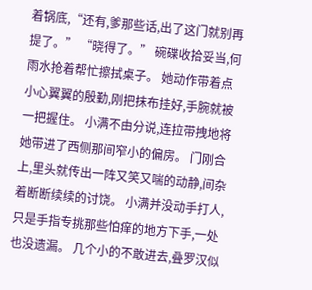着锅底,“还有,爹那些话,出了这门就别再提了。” “晓得了。” 碗碟收拾妥当,何雨水抢着帮忙擦拭桌子。 她动作带着点小心翼翼的殷勤,刚把抹布挂好,手腕就被一把握住。 小满不由分说,连拉带拽地将她带进了西侧那间窄小的偏房。 门刚合上,里头就传出一阵又笑又喘的动静,间杂着断断续续的讨饶。 小满并没动手打人,只是手指专挑那些怕痒的地方下手,一处也没遗漏。 几个小的不敢进去,叠罗汉似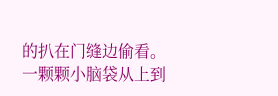的扒在门缝边偷看。 一颗颗小脑袋从上到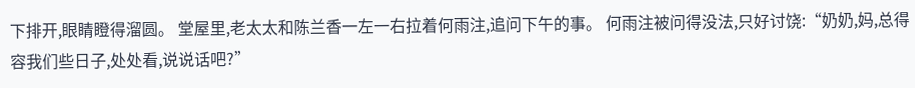下排开,眼睛瞪得溜圆。 堂屋里,老太太和陈兰香一左一右拉着何雨注,追问下午的事。 何雨注被问得没法,只好讨饶:“奶奶,妈,总得容我们些日子,处处看,说说话吧?”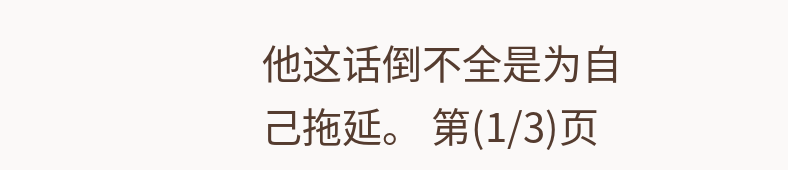他这话倒不全是为自己拖延。 第(1/3)页